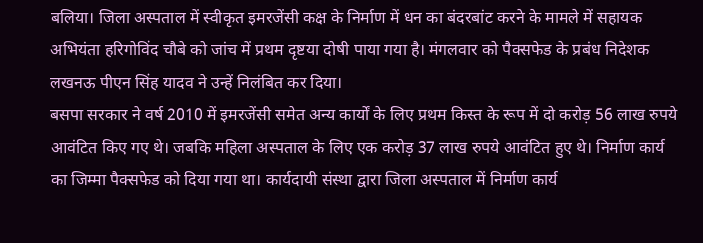बलिया। जिला अस्पताल में स्वीकृत इमरजेंसी कक्ष के निर्माण में धन का बंदरबांट करने के मामले में सहायक अभियंता हरिगोविंद चौबे को जांच में प्रथम दृष्टया दोषी पाया गया है। मंगलवार को पैक्सफेड के प्रबंध निदेशक लखनऊ पीएन सिंह यादव ने उन्हें निलंबित कर दिया।
बसपा सरकार ने वर्ष 2010 में इमरजेंसी समेत अन्य कार्यों के लिए प्रथम किस्त के रूप में दो करोड़ 56 लाख रुपये आवंटित किए गए थे। जबकि महिला अस्पताल के लिए एक करोड़ 37 लाख रुपये आवंटित हुए थे। निर्माण कार्य का जिम्मा पैक्सफेड को दिया गया था। कार्यदायी संस्था द्वारा जिला अस्पताल में निर्माण कार्य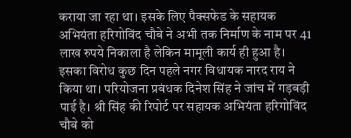कराया जा रहा था। इसके लिए पैक्सफेड के सहायक अभियंता हरिगोविंद चौबे ने अभी तक निर्माण के नाम पर 41 लाख रुपये निकाला है लेकिन मामूली कार्य ही हुआ है। इसका विरोध कुछ दिन पहले नगर विधायक नारद राय ने किया था। परियोजना प्रबंधक दिनेश सिंह ने जांच में गड़बड़ी पाई है। श्री सिंह की रिपोर्ट पर सहायक अभियंता हरिगोविंद चौबे को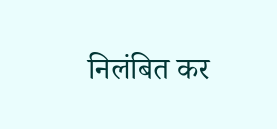निलंबित कर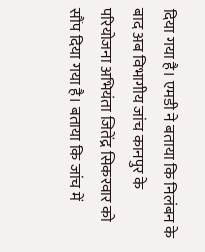दिया गया है। एमडी ने बताया कि निलंबन के बाद अब विभागीय जांच कानपुर के परियोजना अभियंता जितेंद्र सिकरवार को सौंप दिया गया है। बताया कि जांच में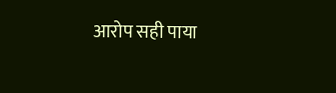आरोप सही पाया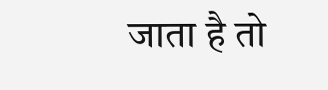जाता है तो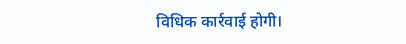विधिक कार्रवाई होगी।